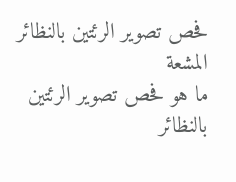فحص تصوير الرئتين بالنظائر المشعة
ما هو فحص تصوير الرئتين بالنظائر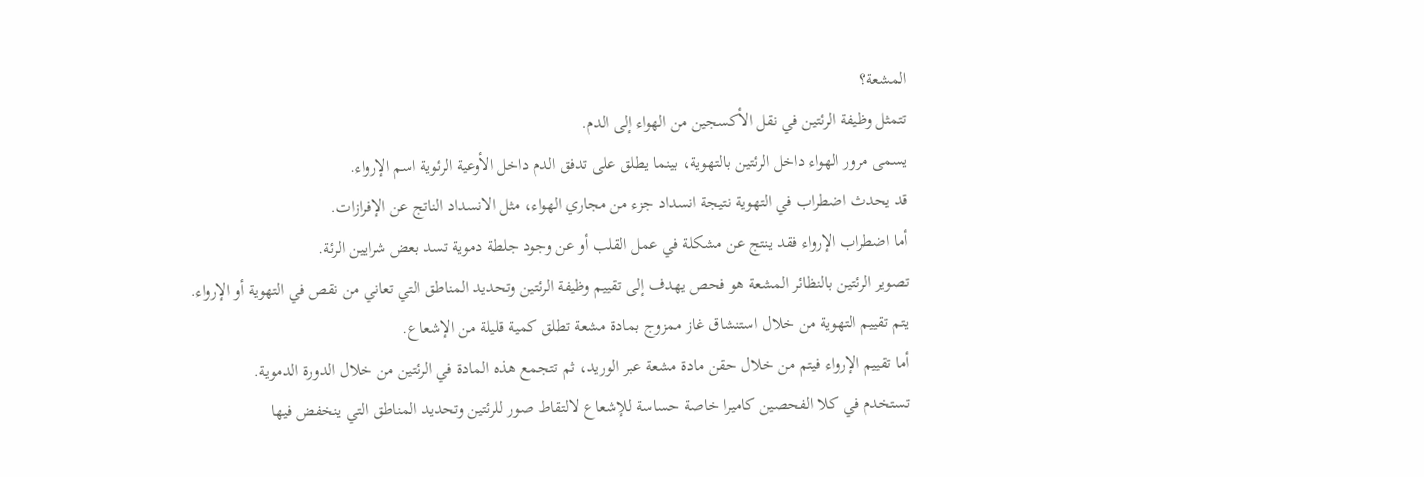المشعة؟
تتمثل وظيفة الرئتين في نقل الأكسجين من الهواء إلى الدم.
يسمى مرور الهواء داخل الرئتين بالتهوية، بينما يطلق على تدفق الدم داخل الأوعية الرئوية اسم الإرواء.
قد يحدث اضطراب في التهوية نتيجة انسداد جزء من مجاري الهواء، مثل الانسداد الناتج عن الإفرازات.
أما اضطراب الإرواء فقد ينتج عن مشكلة في عمل القلب أو عن وجود جلطة دموية تسد بعض شرايين الرئة.
تصوير الرئتين بالنظائر المشعة هو فحص يهدف إلى تقييم وظيفة الرئتين وتحديد المناطق التي تعاني من نقص في التهوية أو الإرواء.
يتم تقييم التهوية من خلال استنشاق غاز ممزوج بمادة مشعة تطلق كمية قليلة من الإشعاع.
أما تقييم الإرواء فيتم من خلال حقن مادة مشعة عبر الوريد، ثم تتجمع هذه المادة في الرئتين من خلال الدورة الدموية.
تستخدم في كلا الفحصين كاميرا خاصة حساسة للإشعاع لالتقاط صور للرئتين وتحديد المناطق التي ينخفض فيها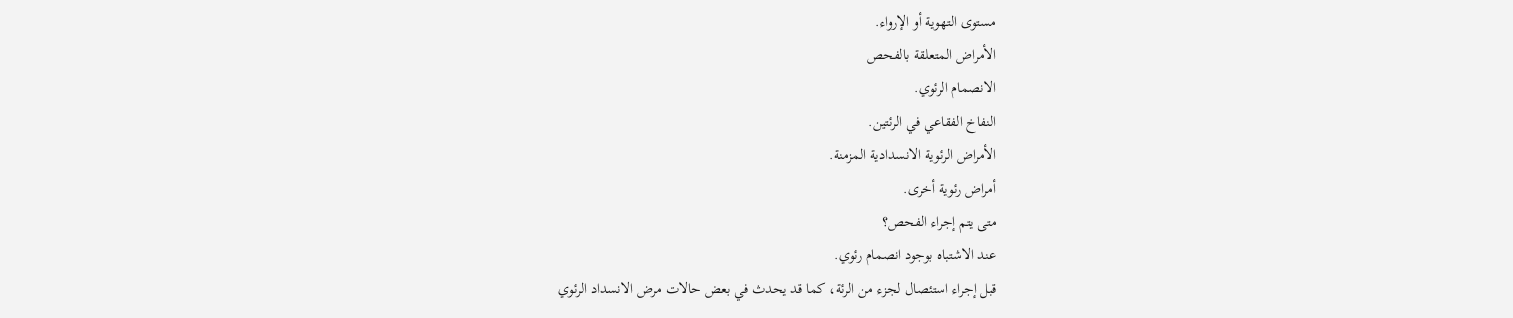مستوى التهوية أو الإرواء.
الأمراض المتعلقة بالفحص
الانصمام الرئوي.
النفاخ الفقاعي في الرئتين.
الأمراض الرئوية الانسدادية المزمنة.
أمراض رئوية أخرى.
متى يتم إجراء الفحص؟
عند الاشتباه بوجود انصمام رئوي.
قبل إجراء استئصال لجزء من الرئة، كما قد يحدث في بعض حالات مرض الانسداد الرئوي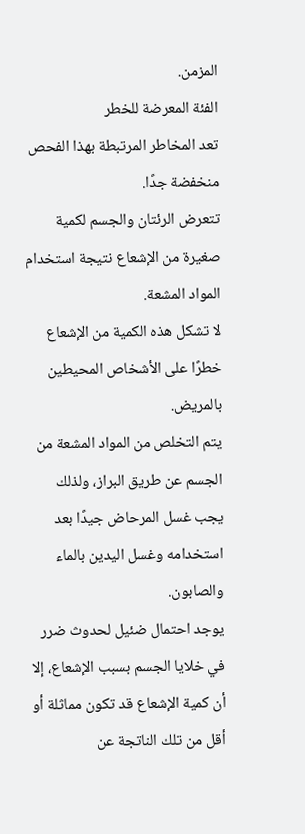المزمن.
الفئة المعرضة للخطر
تعد المخاطر المرتبطة بهذا الفحص منخفضة جدًا.
تتعرض الرئتان والجسم لكمية صغيرة من الإشعاع نتيجة استخدام المواد المشعة.
لا تشكل هذه الكمية من الإشعاع خطرًا على الأشخاص المحيطين بالمريض.
يتم التخلص من المواد المشعة من الجسم عن طريق البراز، ولذلك يجب غسل المرحاض جيدًا بعد استخدامه وغسل اليدين بالماء والصابون.
يوجد احتمال ضئيل لحدوث ضرر في خلايا الجسم بسبب الإشعاع، إلا أن كمية الإشعاع قد تكون مماثلة أو أقل من تلك الناتجة عن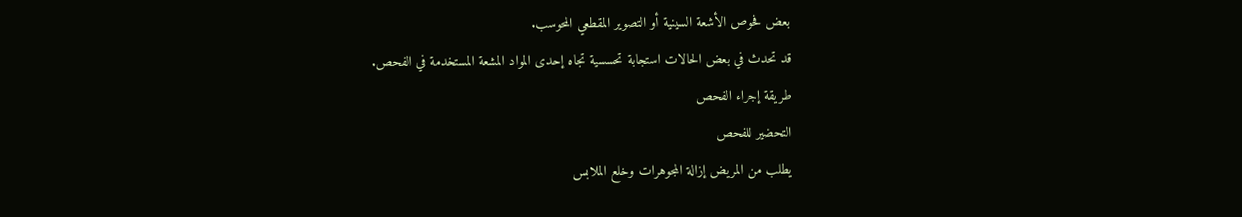بعض فحوص الأشعة السينية أو التصوير المقطعي المحوسب.
قد تحدث في بعض الحالات استجابة تحسسية تجاه إحدى المواد المشعة المستخدمة في الفحص.
طريقة إجراء الفحص
التحضير للفحص
يطلب من المريض إزالة المجوهرات وخلع الملابس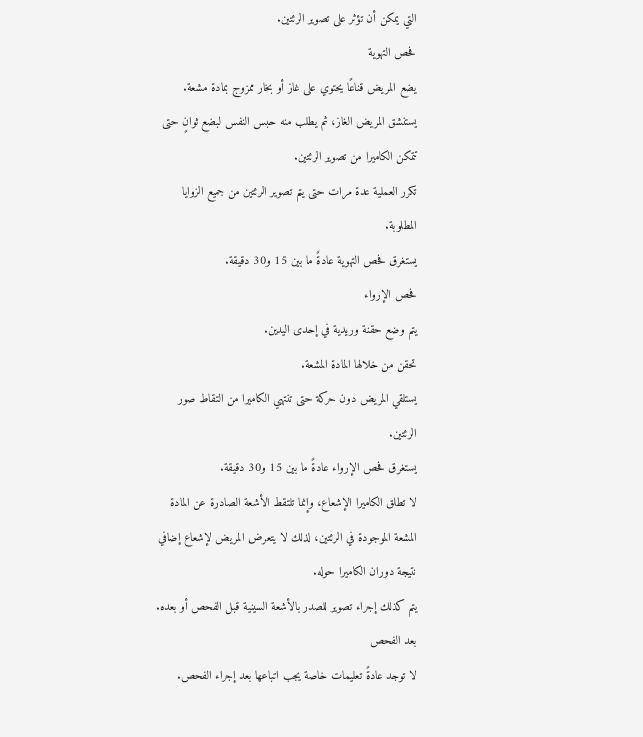التي يمكن أن تؤثر على تصوير الرئتين.
فحص التهوية
يضع المريض قناعًا يحتوي على غاز أو بخار ممزوج بمادة مشعة.
يستنشق المريض الغاز، ثم يطلب منه حبس النفس لبضع ثوانٍ حتى تتمكن الكاميرا من تصوير الرئتين.
تكرر العملية عدة مرات حتى يتم تصوير الرئتين من جميع الزوايا المطلوبة.
يستغرق فحص التهوية عادةً ما بين 15 و30 دقيقة.
فحص الإرواء
يتم وضع حقنة وريدية في إحدى اليدين.
تحقن من خلالها المادة المشعة.
يستلقي المريض دون حركة حتى تنتهي الكاميرا من التقاط صور الرئتين.
يستغرق فحص الإرواء عادةً ما بين 15 و30 دقيقة.
لا تطلق الكاميرا الإشعاع، وإنما تلتقط الأشعة الصادرة عن المادة المشعة الموجودة في الرئتين، لذلك لا يتعرض المريض لإشعاع إضافي نتيجة دوران الكاميرا حوله.
يتم كذلك إجراء تصوير للصدر بالأشعة السينية قبل الفحص أو بعده.
بعد الفحص
لا توجد عادةً تعليمات خاصة يجب اتباعها بعد إجراء الفحص.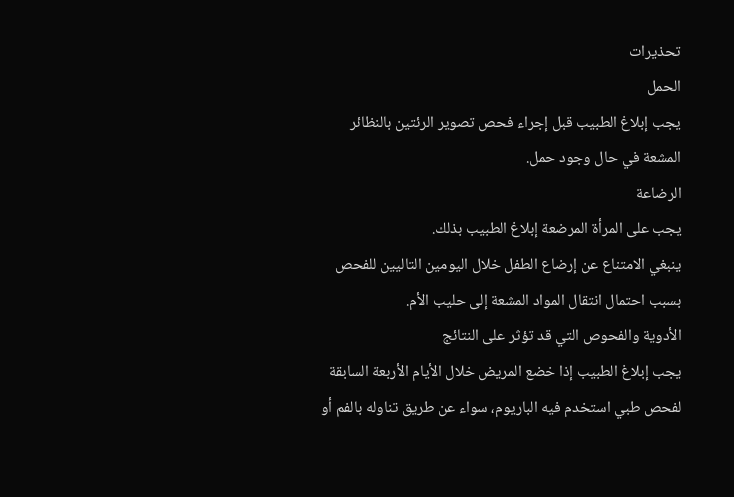تحذيرات
الحمل
يجب إبلاغ الطبيب قبل إجراء فحص تصوير الرئتين بالنظائر المشعة في حال وجود حمل.
الرضاعة
يجب على المرأة المرضعة إبلاغ الطبيب بذلك.
ينبغي الامتناع عن إرضاع الطفل خلال اليومين التاليين للفحص بسبب احتمال انتقال المواد المشعة إلى حليب الأم.
الأدوية والفحوص التي قد تؤثر على النتائج
يجب إبلاغ الطبيب إذا خضع المريض خلال الأيام الأربعة السابقة لفحص طبي استخدم فيه الباريوم، سواء عن طريق تناوله بالفم أو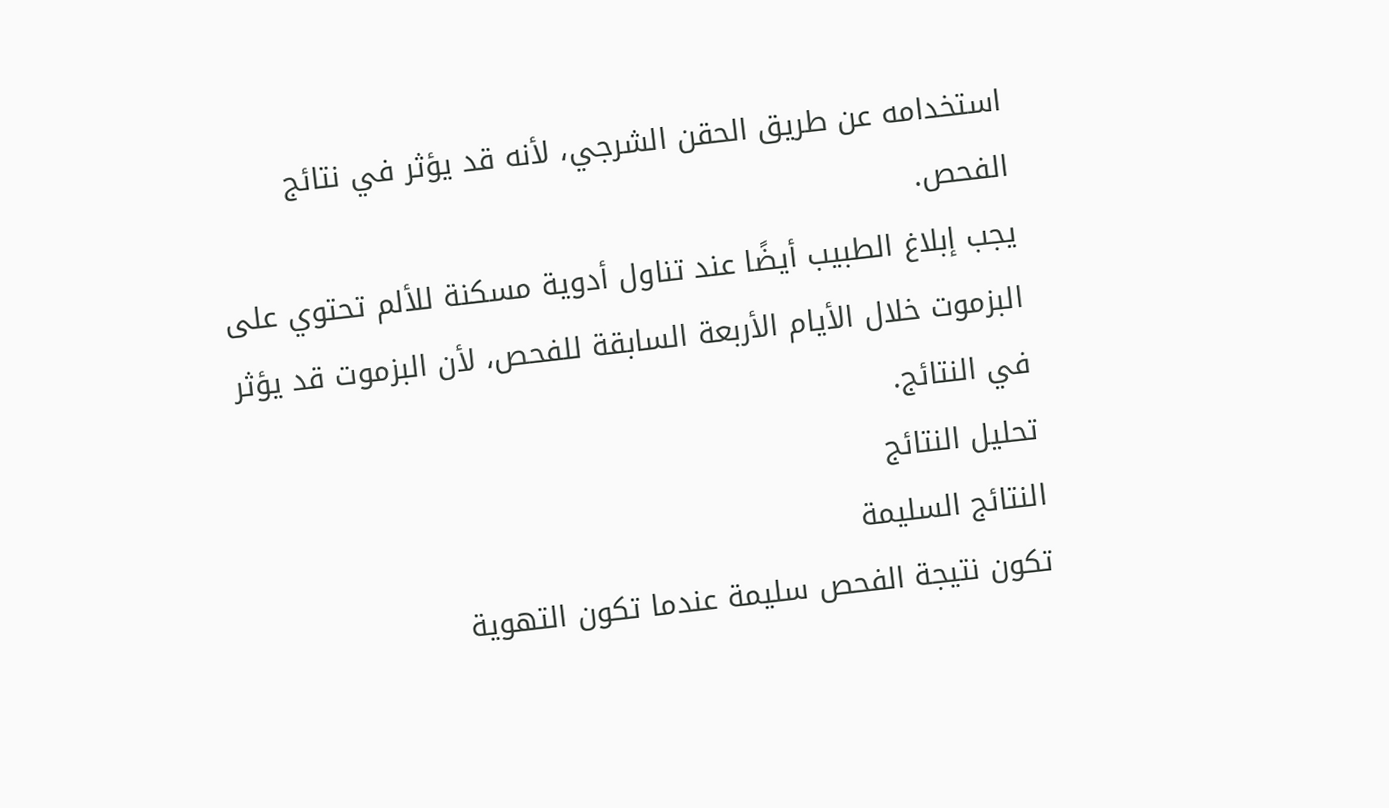استخدامه عن طريق الحقن الشرجي، لأنه قد يؤثر في نتائج الفحص.
يجب إبلاغ الطبيب أيضًا عند تناول أدوية مسكنة للألم تحتوي على البزموت خلال الأيام الأربعة السابقة للفحص، لأن البزموت قد يؤثر في النتائج.
تحليل النتائج
النتائج السليمة
تكون نتيجة الفحص سليمة عندما تكون التهوية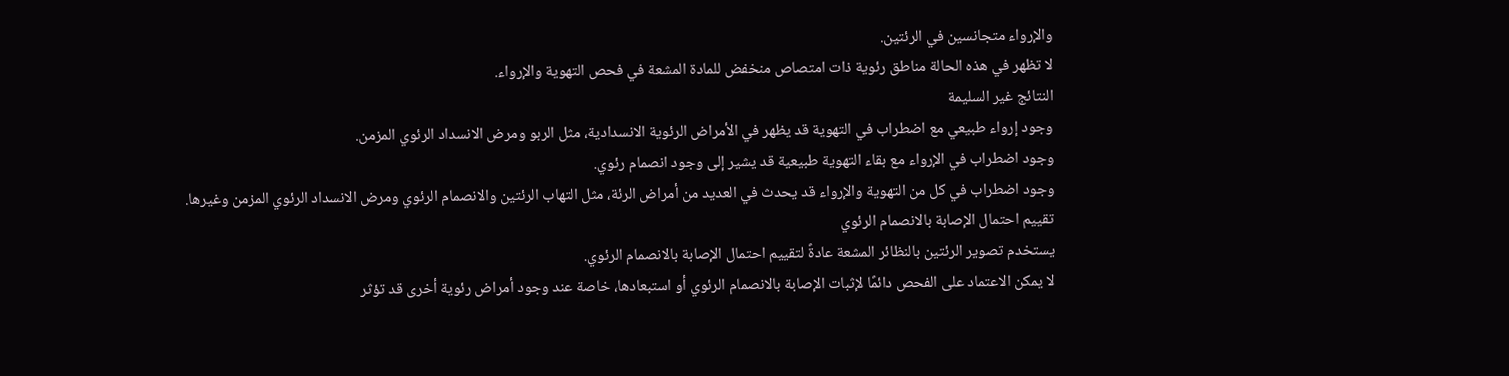والإرواء متجانسين في الرئتين.
لا تظهر في هذه الحالة مناطق رئوية ذات امتصاص منخفض للمادة المشعة في فحص التهوية والإرواء.
النتائج غير السليمة
وجود إرواء طبيعي مع اضطراب في التهوية قد يظهر في الأمراض الرئوية الانسدادية، مثل الربو ومرض الانسداد الرئوي المزمن.
وجود اضطراب في الإرواء مع بقاء التهوية طبيعية قد يشير إلى وجود انصمام رئوي.
وجود اضطراب في كل من التهوية والإرواء قد يحدث في العديد من أمراض الرئة، مثل التهاب الرئتين والانصمام الرئوي ومرض الانسداد الرئوي المزمن وغيرها.
تقييم احتمال الإصابة بالانصمام الرئوي
يستخدم تصوير الرئتين بالنظائر المشعة عادةً لتقييم احتمال الإصابة بالانصمام الرئوي.
لا يمكن الاعتماد على الفحص دائمًا لإثبات الإصابة بالانصمام الرئوي أو استبعادها، خاصة عند وجود أمراض رئوية أخرى قد تؤثر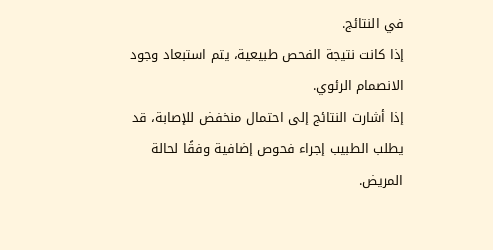في النتائج.
إذا كانت نتيجة الفحص طبيعية، يتم استبعاد وجود الانصمام الرئوي.
إذا أشارت النتائج إلى احتمال منخفض للإصابة، قد يطلب الطبيب إجراء فحوص إضافية وفقًا لحالة المريض.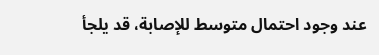عند وجود احتمال متوسط للإصابة، قد يلجأ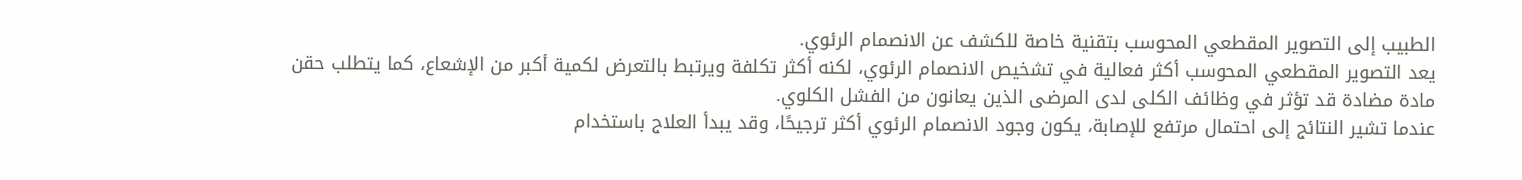الطبيب إلى التصوير المقطعي المحوسب بتقنية خاصة للكشف عن الانصمام الرئوي.
يعد التصوير المقطعي المحوسب أكثر فعالية في تشخيص الانصمام الرئوي، لكنه أكثر تكلفة ويرتبط بالتعرض لكمية أكبر من الإشعاع، كما يتطلب حقن مادة مضادة قد تؤثر في وظائف الكلى لدى المرضى الذين يعانون من الفشل الكلوي.
عندما تشير النتائج إلى احتمال مرتفع للإصابة، يكون وجود الانصمام الرئوي أكثر ترجيحًا، وقد يبدأ العلاج باستخدام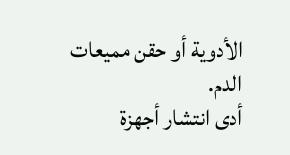الأدوية أو حقن مميعات الدم.
أدى انتشار أجهزة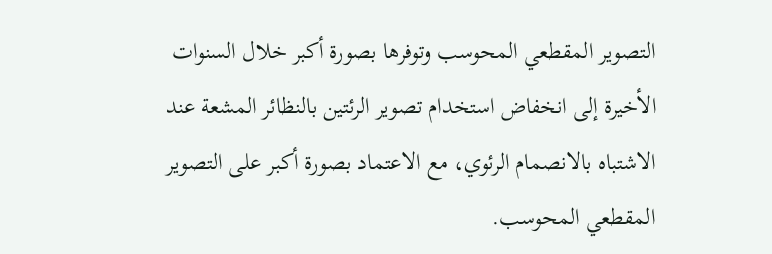التصوير المقطعي المحوسب وتوفرها بصورة أكبر خلال السنوات الأخيرة إلى انخفاض استخدام تصوير الرئتين بالنظائر المشعة عند الاشتباه بالانصمام الرئوي، مع الاعتماد بصورة أكبر على التصوير المقطعي المحوسب.